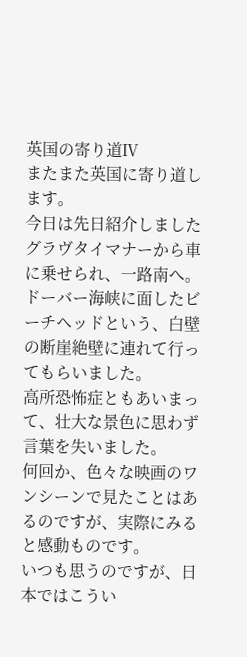英国の寄り道Ⅳ
またまた英国に寄り道します。
今日は先日紹介しましたグラヴタイマナーから車に乗せられ、一路南へ。
ドーバー海峡に面したビーチヘッドという、白壁の断崖絶壁に連れて行ってもらいました。
高所恐怖症ともあいまって、壮大な景色に思わず言葉を失いました。
何回か、色々な映画のワンシーンで見たことはあるのですが、実際にみると感動ものです。
いつも思うのですが、日本ではこうい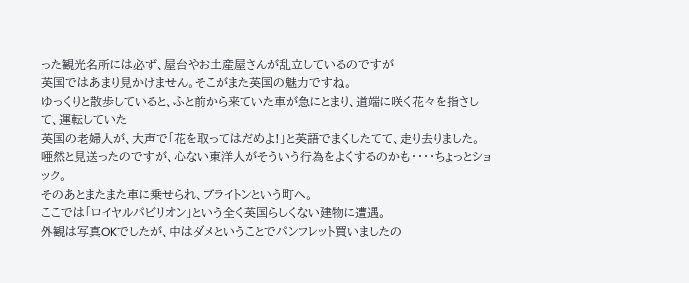った観光名所には必ず、屋台やお土産屋さんが乱立しているのですが
英国ではあまり見かけません。そこがまた英国の魅力ですね。
ゆっくりと散歩していると、ふと前から来ていた車が急にとまり、道端に咲く花々を指さして、運転していた
英国の老婦人が、大声で「花を取ってはだめよ!」と英語でまくしたてて、走り去りました。
唖然と見送ったのですが、心ない東洋人がそういう行為をよくするのかも・・・・ちょっとショック。
そのあとまたまた車に乗せられ、ブライトンという町へ。
ここでは「ロイヤルパビリオン」という全く英国らしくない建物に遭遇。
外観は写真OKでしたが、中はダメということでパンフレット買いましたの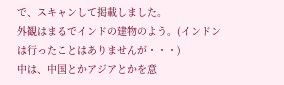で、スキャンして掲載しました。
外観はまるでインドの建物のよう。(インドンは行ったことはありませんが・・・)
中は、中国とかアジアとかを意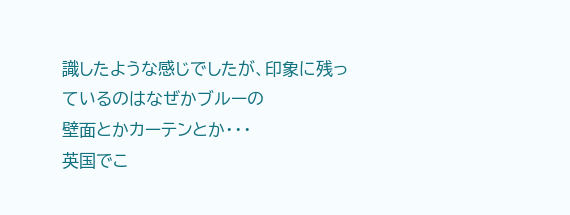識したような感じでしたが、印象に残っているのはなぜかブルーの
壁面とかカーテンとか・・・
英国でこ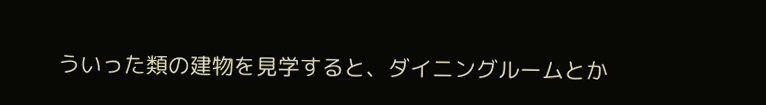ういった類の建物を見学すると、ダイニングルームとか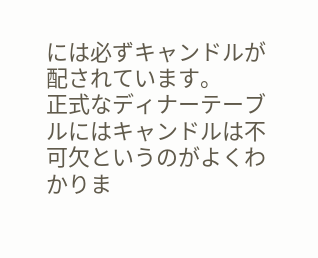には必ずキャンドルが配されています。
正式なディナーテーブルにはキャンドルは不可欠というのがよくわかりま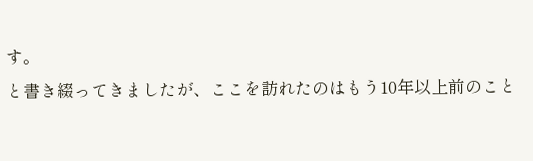す。
と書き綴ってきましたが、ここを訪れたのはもう10年以上前のこと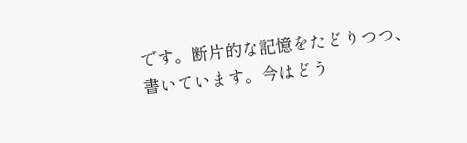です。断片的な記憶をたどりつつ、
書いています。今はどう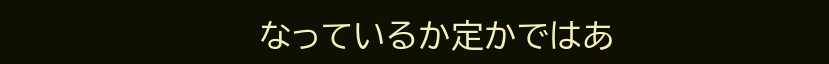なっているか定かではあ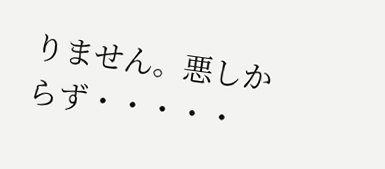りません。悪しからず・・・・・